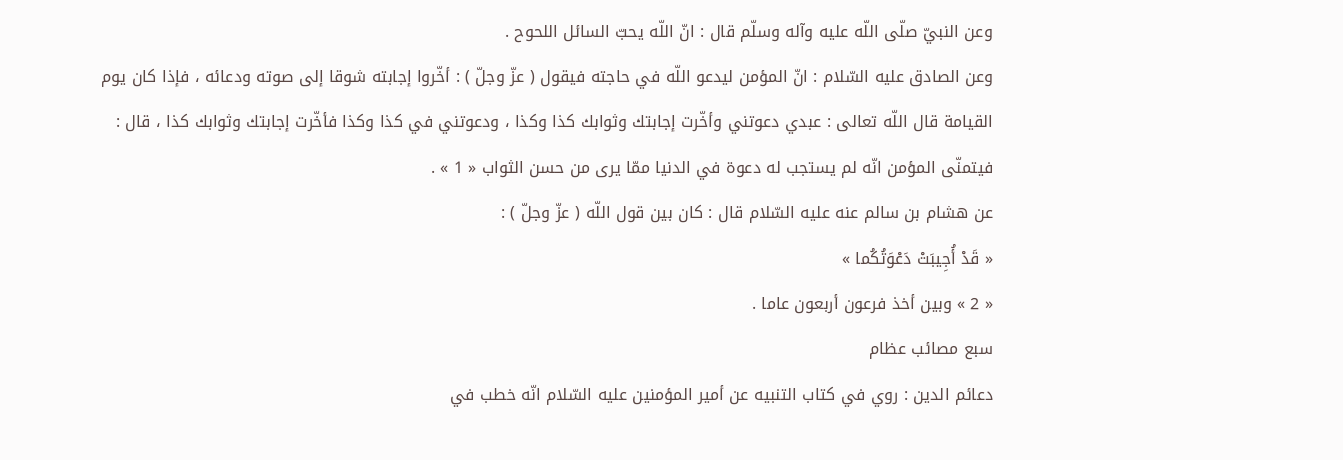وعن النبيّ صلّى اللّه عليه وآله وسلّم قال : انّ اللّه يحبّ السائل اللحوح .
وعن الصادق عليه السّلام : انّ المؤمن ليدعو اللّه في حاجته فيقول ( عزّ وجلّ ) : أخّروا إجابته شوقا إلى صوته ودعائه ، فإذا كان يوم القيامة قال اللّه تعالى : عبدي دعوتني وأخّرت إجابتك وثوابك كذا وكذا ، ودعوتني في كذا وكذا فأخّرت إجابتك وثوابك كذا ، قال : فيتمنّى المؤمن انّه لم يستجب له دعوة في الدنيا ممّا يرى من حسن الثواب « 1 » .
عن هشام بن سالم عنه عليه السّلام قال : كان بين قول اللّه ( عزّ وجلّ ) :
« قَدْ أُجِيبَتْ دَعْوَتُكُما »
« 2 » وبين أخذ فرعون أربعون عاما .
سبع مصائب عظام
دعائم الدين : روي في كتاب التنبيه عن أمير المؤمنين عليه السّلام انّه خطب في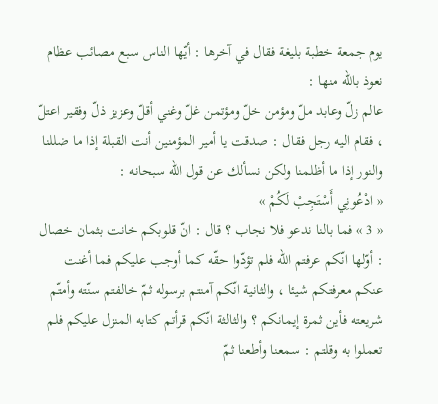يوم جمعة خطبة بليغة فقال في آخرها : أيّها الناس سبع مصائب عظام نعوذ باللّه منها :
عالم زلّ وعابد ملّ ومؤمن خلّ ومؤتمن غلّ وغني أقلّ وعزيز ذلّ وفقير اعتلّ ، فقام اليه رجل فقال : صدقت يا أمير المؤمنين أنت القبلة إذا ما ضللنا والنور إذا ما أظلمنا ولكن نسألك عن قول اللّه سبحانه :
« ادْعُونِي أَسْتَجِبْ لَكُمْ »
« 3 » فما بالنا ندعو فلا نجاب ؟ قال : انّ قلوبكم خانت بثمان خصال : أوّلها انّكم عرفتم اللّه فلم تؤدّوا حقّه كما أوجب عليكم فما أغنت عنكم معرفتكم شيئا ، والثانية انّكم آمنتم برسوله ثمّ خالفتم سنّته وأمتّم شريعته فأين ثمرة إيمانكم ؟ والثالثة انّكم قرأتم كتابه المنزل عليكم فلم تعملوا به وقلتم : سمعنا وأطعنا ثمّ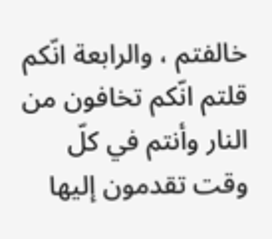خالفتم ، والرابعة انّكم قلتم انّكم تخافون من النار وأنتم في كلّ وقت تقدمون إليها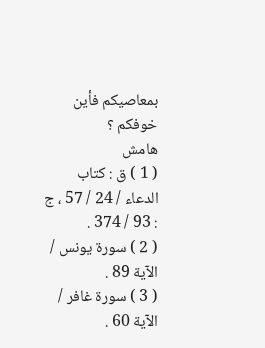بمعاصيكم فأين خوفكم ؟
هامش
( 1 ) ق : كتاب الدعاء / 24 / 57 ، ج : 93 / 374 .
( 2 ) سورة يونس / الآية 89 .
( 3 ) سورة غافر / الآية 60 .